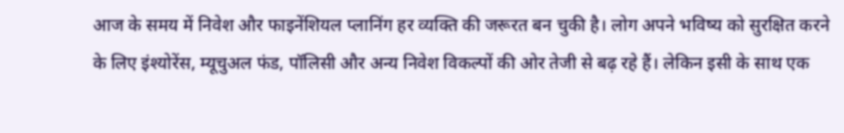आज के समय में निवेश और फाइनेंशियल प्लानिंग हर व्यक्ति की जरूरत बन चुकी है। लोग अपने भविष्य को सुरक्षित करने के लिए इंश्योरेंस, म्यूचुअल फंड, पॉलिसी और अन्य निवेश विकल्पों की ओर तेजी से बढ़ रहे हैं। लेकिन इसी के साथ एक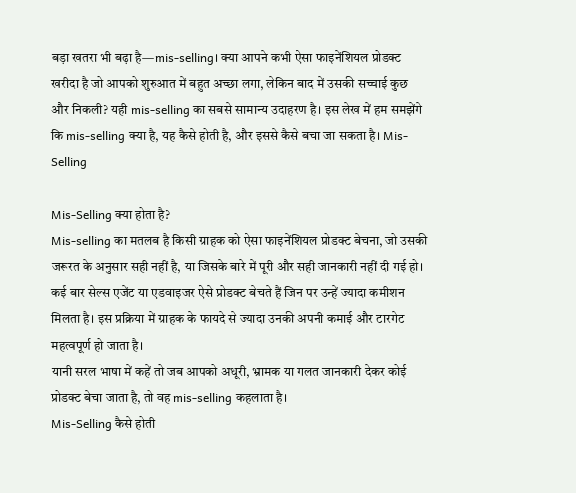बड़ा खतरा भी बढ़ा है—mis-selling। क्या आपने कभी ऐसा फाइनेंशियल प्रोडक्ट खरीदा है जो आपको शुरुआत में बहुत अच्छा लगा, लेकिन बाद में उसकी सच्चाई कुछ और निकली? यही mis-selling का सबसे सामान्य उदाहरण है। इस लेख में हम समझेंगे कि mis-selling क्या है, यह कैसे होती है, और इससे कैसे बचा जा सकता है। Mis-Selling

Mis-Selling क्या होता है?
Mis-selling का मतलब है किसी ग्राहक को ऐसा फाइनेंशियल प्रोडक्ट बेचना, जो उसकी जरूरत के अनुसार सही नहीं है, या जिसके बारे में पूरी और सही जानकारी नहीं दी गई हो। कई बार सेल्स एजेंट या एडवाइजर ऐसे प्रोडक्ट बेचते हैं जिन पर उन्हें ज्यादा कमीशन मिलता है। इस प्रक्रिया में ग्राहक के फायदे से ज्यादा उनकी अपनी कमाई और टारगेट महत्वपूर्ण हो जाता है।
यानी सरल भाषा में कहें तो जब आपको अधूरी, भ्रामक या गलत जानकारी देकर कोई प्रोडक्ट बेचा जाता है, तो वह mis-selling कहलाता है।
Mis-Selling कैसे होती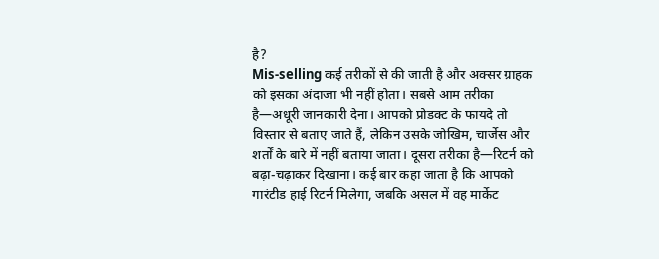है?
Mis-selling कई तरीकों से की जाती है और अक्सर ग्राहक को इसका अंदाजा भी नहीं होता। सबसे आम तरीका है—अधूरी जानकारी देना। आपको प्रोडक्ट के फायदे तो विस्तार से बताए जाते हैं, लेकिन उसके जोखिम, चार्जेस और शर्तों के बारे में नहीं बताया जाता। दूसरा तरीका है—रिटर्न को बढ़ा-चढ़ाकर दिखाना। कई बार कहा जाता है कि आपको गारंटीड हाई रिटर्न मिलेगा, जबकि असल में वह मार्केट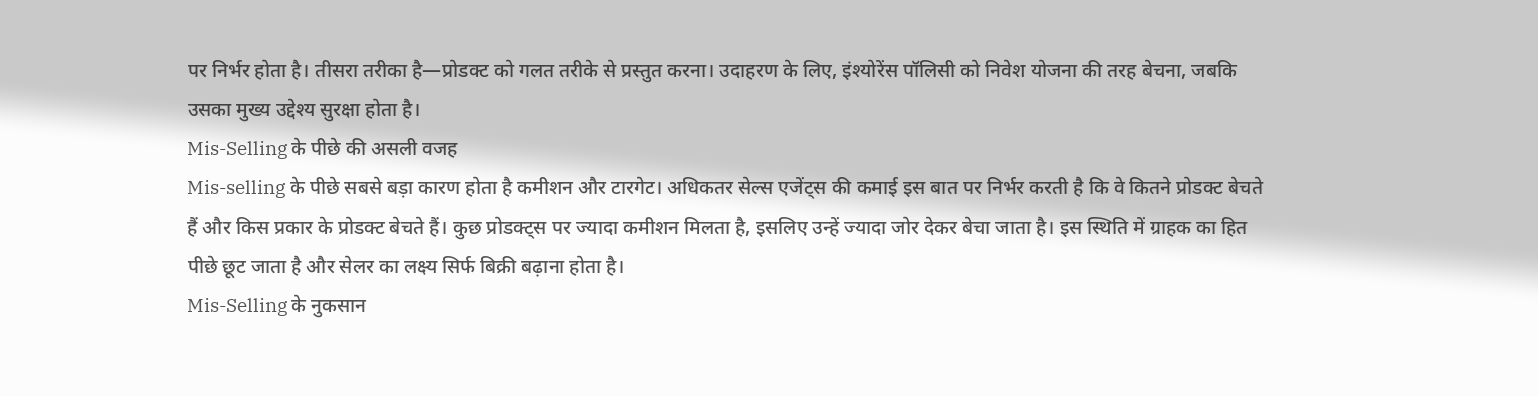पर निर्भर होता है। तीसरा तरीका है—प्रोडक्ट को गलत तरीके से प्रस्तुत करना। उदाहरण के लिए, इंश्योरेंस पॉलिसी को निवेश योजना की तरह बेचना, जबकि उसका मुख्य उद्देश्य सुरक्षा होता है।
Mis-Selling के पीछे की असली वजह
Mis-selling के पीछे सबसे बड़ा कारण होता है कमीशन और टारगेट। अधिकतर सेल्स एजेंट्स की कमाई इस बात पर निर्भर करती है कि वे कितने प्रोडक्ट बेचते हैं और किस प्रकार के प्रोडक्ट बेचते हैं। कुछ प्रोडक्ट्स पर ज्यादा कमीशन मिलता है, इसलिए उन्हें ज्यादा जोर देकर बेचा जाता है। इस स्थिति में ग्राहक का हित पीछे छूट जाता है और सेलर का लक्ष्य सिर्फ बिक्री बढ़ाना होता है।
Mis-Selling के नुकसान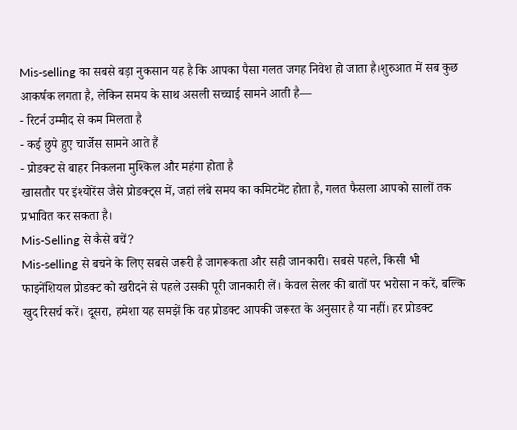Mis-selling का सबसे बड़ा नुकसान यह है कि आपका पैसा गलत जगह निवेश हो जाता है।शुरुआत में सब कुछ आकर्षक लगता है, लेकिन समय के साथ असली सच्चाई सामने आती है—
- रिटर्न उम्मीद से कम मिलता है
- कई छुपे हुए चार्जेस सामने आते हैं
- प्रोडक्ट से बाहर निकलना मुश्किल और महंगा होता है
खासतौर पर इंश्योरेंस जैसे प्रोडक्ट्स में, जहां लंबे समय का कमिटमेंट होता है, गलत फैसला आपको सालों तक प्रभावित कर सकता है।
Mis-Selling से कैसे बचें?
Mis-selling से बचने के लिए सबसे जरूरी है जागरूकता और सही जानकारी। सबसे पहले, किसी भी फाइनेंशियल प्रोडक्ट को खरीदने से पहले उसकी पूरी जानकारी लें। केवल सेलर की बातों पर भरोसा न करें, बल्कि खुद रिसर्च करें। दूसरा, हमेशा यह समझें कि वह प्रोडक्ट आपकी जरूरत के अनुसार है या नहीं। हर प्रोडक्ट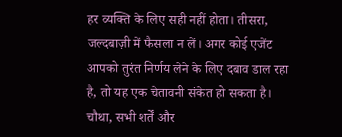हर व्यक्ति के लिए सही नहीं होता। तीसरा, जल्दबाज़ी में फैसला न लें। अगर कोई एजेंट आपको तुरंत निर्णय लेने के लिए दबाव डाल रहा है, तो यह एक चेतावनी संकेत हो सकता है। चौथा, सभी शर्तें और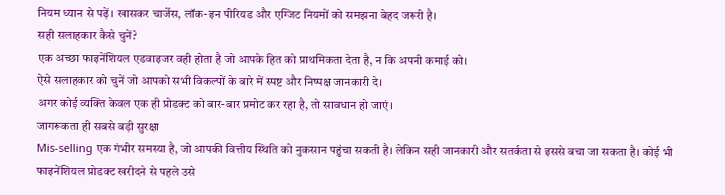नियम ध्यान से पढ़ें। खासकर चार्जेस, लॉक-इन पीरियड और एग्जिट नियमों को समझना बेहद जरूरी है।
सही सलाहकार कैसे चुनें?
एक अच्छा फाइनेंशियल एडवाइजर वही होता है जो आपके हित को प्राथमिकता देता है, न कि अपनी कमाई को।
ऐसे सलाहकार को चुनें जो आपको सभी विकल्पों के बारे में स्पष्ट और निष्पक्ष जानकारी दे।
अगर कोई व्यक्ति केवल एक ही प्रोडक्ट को बार-बार प्रमोट कर रहा है, तो सावधान हो जाएं।
जागरूकता ही सबसे बड़ी सुरक्षा
Mis-selling एक गंभीर समस्या है, जो आपकी वित्तीय स्थिति को नुकसान पहुंचा सकती है। लेकिन सही जानकारी और सतर्कता से इससे बचा जा सकता है। कोई भी फाइनेंशियल प्रोडक्ट खरीदने से पहले उसे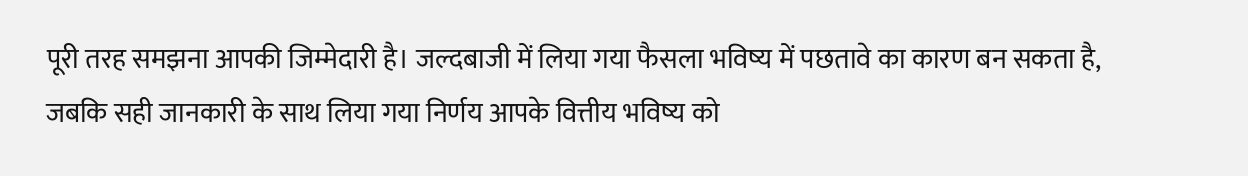पूरी तरह समझना आपकी जिम्मेदारी है। जल्दबाजी में लिया गया फैसला भविष्य में पछतावे का कारण बन सकता है, जबकि सही जानकारी के साथ लिया गया निर्णय आपके वित्तीय भविष्य को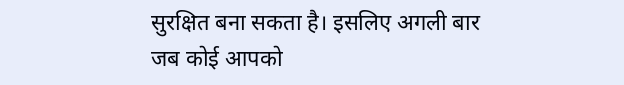सुरक्षित बना सकता है। इसलिए अगली बार जब कोई आपको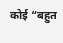कोई “बहुत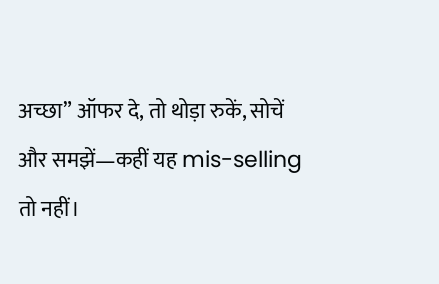अच्छा” ऑफर दे, तो थोड़ा रुकें, सोचें और समझें—कहीं यह mis-selling तो नहीं।